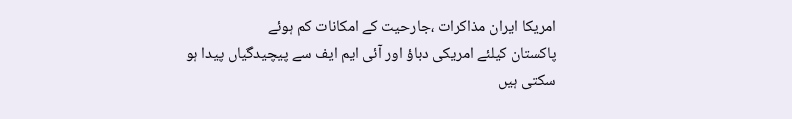امریکا ایران مذاکرات ،جارحیت کے امکانات کم ہوئے
پاکستان کیلئے امریکی دباؤ اور آئی ایم ایف سے پیچیدگیاں پیدا ہو سکتی ہیں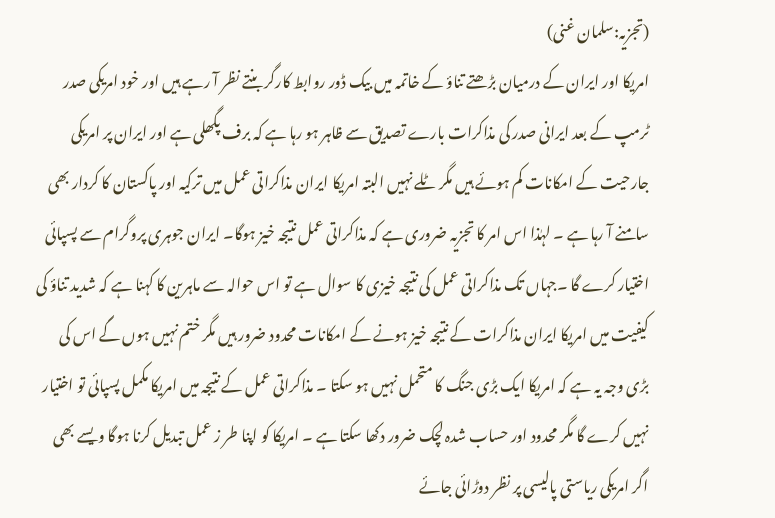(تجزیہ:سلمان غنی)
امریکا اور ایران کے درمیان بڑھتے تناؤ کے خاتمہ میں بیک ڈور روابط کارگر بنتے نظر آ رہے ہیں اور خود امریکی صدر ٹرمپ کے بعد ایرانی صدر کی مذاکرات بارے تصدیق سے ظاہر ہو رہا ہے کہ برف پگھلی ہے اور ایران پر امریکی جارحیت کے امکانات کم ہوئے ہیں مگر ٹلے نہیں البتہ امریکا ایران مذاکراتی عمل میں ترکیہ اور پاکستان کا کردار بھی سامنے آ رہا ہے ۔ لہٰذا اس امر کا تجزیہ ضروری ہے کہ مذاکراتی عمل نتیجہ خیز ہوگا۔ ایران جوہری پروگرام سے پسپائی اختیار کرے گا ۔جہاں تک مذاکراتی عمل کی نتیجہ خیزی کا سوال ہے تو اس حوالہ سے ماہرین کا کہنا ہے کہ شدید تناؤ کی کیفیت میں امریکا ایران مذاکرات کے نتیجہ خیز ہونے کے امکانات محدود ضرور ہیں مگر ختم نہیں ہوں گے اس کی بڑی وجہ یہ ہے کہ امریکا ایک بڑی جنگ کا متحمل نہیں ہو سکتا ۔ مذاکراتی عمل کے نتیجہ میں امریکا مکمل پسپائی تو اختیار نہیں کرے گا مگر محدود اور حساب شدہ لچک ضرور دکھا سکتا ہے ۔ امریکا کو اپنا طر ز عمل تبدیل کرنا ہوگا ویسے بھی اگر امریکی ریاستی پالیسی پر نظر دوڑائی جائے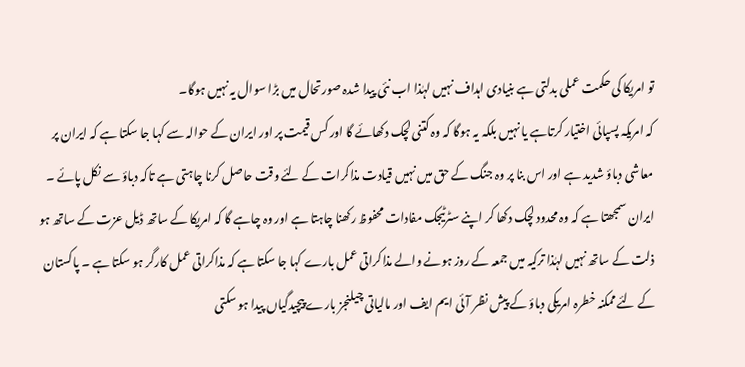تو امریکا کی حکمت عملی بدلتی ہے بنیادی اہداف نہیں لہٰذا اب نئی پیدا شدہ صورتحال میں بڑا سوال یہ نہیں ہوگا۔
کہ امریکہ پسپائی اختیار کرتاہے یا نہیں بلکہ یہ ہوگا کہ وہ کتنی لچک دکھائے گا اور کس قیمت پر اور ایران کے حوالہ سے کہا جا سکتا ہے کہ ایران پر معاشی دباؤ شدید ہے اور اس بنا پر وہ جنگ کے حق میں نہیں قیادت مذاکرات کے لئے وقت حاصل کرنا چاہتی ہے تاکہ دباؤ سے نکل پائے ۔ ایران سمجھتا ہے کہ وہ محدود لچک دکھا کر اپنے سٹرٹیجک مفادات محفوظ رکھنا چاہتا ہے اور وہ چاہے گا کہ امریکا کے ساتھ ڈیل عزت کے ساتھ ہو ذلت کے ساتھ نہیں لہٰذا ترکیہ میں جمعہ کے روز ہونے والے مذاکراتی عمل بارے کہا جا سکتا ہے کہ مذاکراتی عمل کارگر ہو سکتا ہے ۔ پاکستان کے لئے ممکنہ خطرہ امریکی دباؤ کے پیش نظر آئی ایم ایف اور مالیاتی چیلنجز بارے پیچیدگیاں پیدا ہو سکتی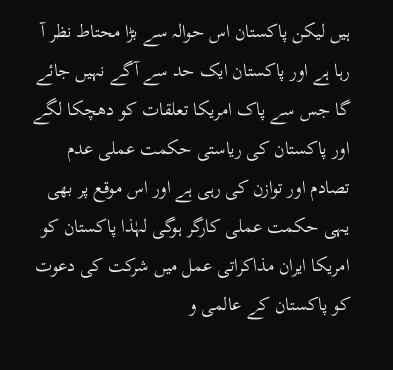ہیں لیکن پاکستان اس حوالہ سے بڑا محتاط نظر آ رہا ہے اور پاکستان ایک حد سے آگے نہیں جائے گا جس سے پاک امریکا تعلقات کو دھچکا لگے اور پاکستان کی ریاستی حکمت عملی عدم تصادم اور توازن کی رہی ہے اور اس موقع پر بھی یہی حکمت عملی کارگر ہوگی لہٰذا پاکستان کو امریکا ایران مذاکراتی عمل میں شرکت کی دعوت کو پاکستان کے عالمی و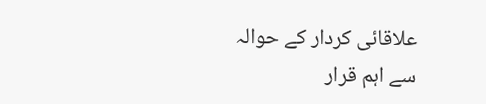علاقائی کردار کے حوالہ سے اہم قرار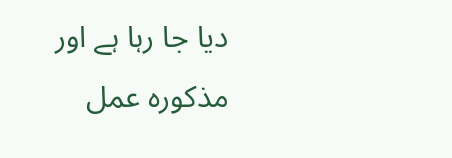دیا جا رہا ہے اور مذکورہ عمل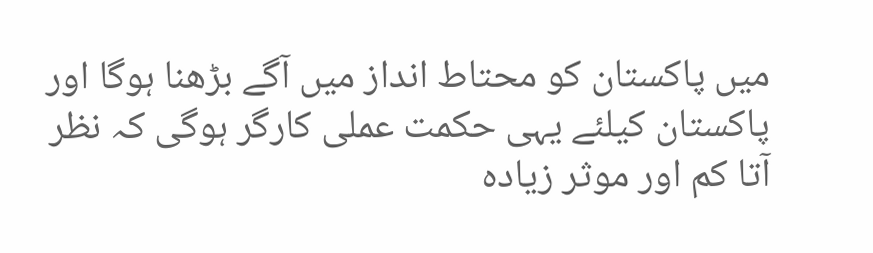میں پاکستان کو محتاط انداز میں آگے بڑھنا ہوگا اور پاکستان کیلئے یہی حکمت عملی کارگر ہوگی کہ نظر آتا کم اور موثر زیادہ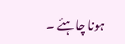ہونا چاہئے ۔